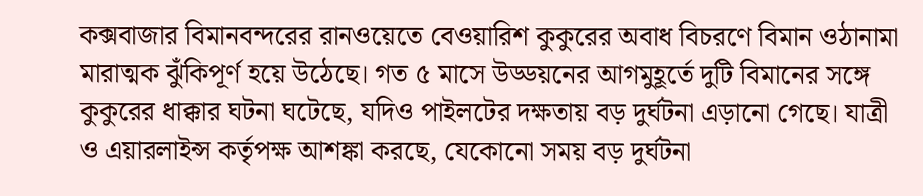কক্সবাজার বিমানবন্দরের রানওয়েতে বেওয়ারিশ কুকুরের অবাধ বিচরণে বিমান ওঠানামা মারাত্মক ঝুঁকিপূর্ণ হয়ে উঠেছে। গত ৫ মাসে উড্ডয়নের আগমুহূর্তে দুটি বিমানের সঙ্গে কুকুরের ধাক্কার ঘটনা ঘটেছে, যদিও পাইলটের দক্ষতায় বড় দুর্ঘটনা এড়ানো গেছে। যাত্রী ও এয়ারলাইন্স কর্তৃপক্ষ আশঙ্কা করছে, যেকোনো সময় বড় দুর্ঘটনা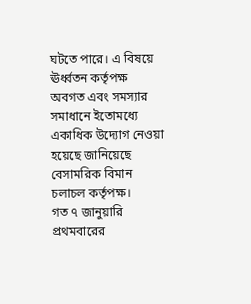ঘটতে পারে। এ বিষয়ে ঊর্ধ্বতন কর্তৃপক্ষ অবগত এবং সমস্যার সমাধানে ইতোমধ্যে একাধিক উদ্যোগ নেওয়া হয়েছে জানিয়েছে বেসামরিক বিমান চলাচল কর্তৃপক্ষ।
গত ৭ জানুয়ারি প্রথমবারের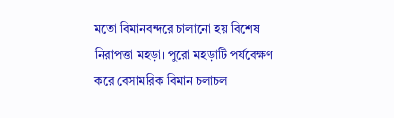মতো বিমানবন্দরে চালানো হয় বিশেষ নিরাপত্তা মহড়া। পুরো মহড়াটি পর্যবেক্ষণ করে বেসামরিক বিমান চলাচল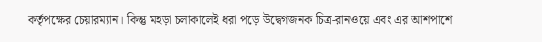কর্তৃপক্ষের চেয়ারম্যান। কিন্তু মহড়া চলাকালেই ধরা পড়ে উদ্বেগজনক চিত্র-রানওয়ে এবং এর আশপাশে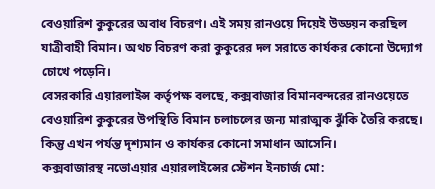বেওয়ারিশ কুকুরের অবাধ বিচরণ। এই সময় রানওয়ে দিয়েই উড্ডয়ন করছিল যাত্রীবাহী বিমান। অথচ বিচরণ করা কুকুরের দল সরাতে কার্যকর কোনো উদ্যোগ চোখে পড়েনি।
বেসরকারি এয়ারলাইন্স কর্তৃপক্ষ বলছে, কক্সবাজার বিমানবন্দরের রানওয়েতে বেওয়ারিশ কুকুরের উপস্থিতি বিমান চলাচলের জন্য মারাত্মক ঝুঁকি তৈরি করছে। কিন্তু এখন পর্যন্ত দৃশ্যমান ও কার্যকর কোনো সমাধান আসেনি।
কক্সবাজারস্থ নভোএয়ার এয়ারলাইন্সের স্টেশন ইনচার্জ মো: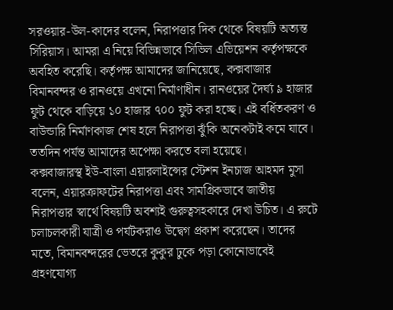সরওয়ার-উল-কাদের বলেন, নিরাপত্তার দিক থেকে বিষয়টি অত্যন্ত সিরিয়াস। আমরা এ নিয়ে বিভিন্নভাবে সিভিল এভিয়েশন কর্তৃপক্ষকে অবহিত করেছি। কর্তৃপক্ষ আমাদের জানিয়েছে, কক্সবাজার বিমানবন্দর ও রানওয়ে এখনো নির্মাণাধীন। রানওয়ের দৈর্ঘ্য ৯ হাজার ফুট থেকে বাড়িয়ে ১০ হাজার ৭০০ ফুট করা হচ্ছে। এই বর্ধিতকরণ ও বাউন্ডারি নির্মাণকাজ শেষ হলে নিরাপত্তা ঝুঁকি অনেকটাই কমে যাবে। ততদিন পর্যন্ত আমাদের অপেক্ষা করতে বলা হয়েছে।
কক্সবাজারস্থ ইউ-বাংলা এয়ারলাইন্সের স্টেশন ইনচাজ আহমদ মুসা বলেন, এয়ারক্রাফটের নিরাপত্তা এবং সামগ্রিকভাবে জাতীয় নিরাপত্তার স্বার্থে বিষয়টি অবশ্যই গুরুত্বসহকারে দেখা উচিত। এ রুটে চলাচলকারী যাত্রী ও পর্যটকরাও উদ্বেগ প্রকাশ করেছেন। তাদের মতে, বিমানবন্দরের ভেতরে কুকুর ঢুকে পড়া কোনোভাবেই গ্রহণযোগ্য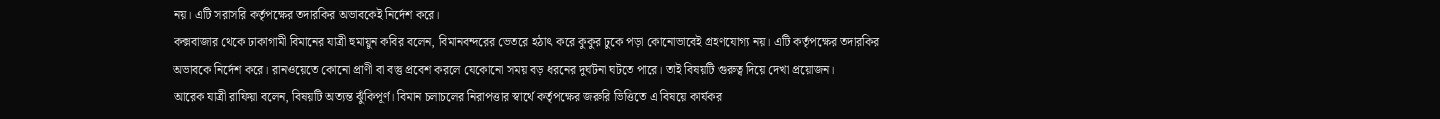নয়। এটি সরাসরি কর্তৃপক্ষের তদারকির অভাবকেই নির্দেশ করে।
কক্সবাজার থেকে ঢাকাগামী বিমানের যাত্রী হুমায়ুন কবির বলেন, বিমানবন্দরের ভেতরে হঠাৎ করে কুকুর ঢুকে পড়া কোনোভাবেই গ্রহণযোগ্য নয়। এটি কর্তৃপক্ষের তদারকির অভাবকে নির্দেশ করে। রানওয়েতে কোনো প্রাণী বা বস্তু প্রবেশ করলে যেকোনো সময় বড় ধরনের দুর্ঘটনা ঘটতে পারে। তাই বিষয়টি গুরুত্ব দিয়ে দেখা প্রয়োজন।
আরেক যাত্রী রাফিয়া বলেন, বিষয়টি অত্যন্ত ঝুঁকিপূর্ণ। বিমান চলাচলের নিরাপত্তার স্বার্থে কর্তৃপক্ষের জরুরি ভিত্তিতে এ বিষয়ে কার্যকর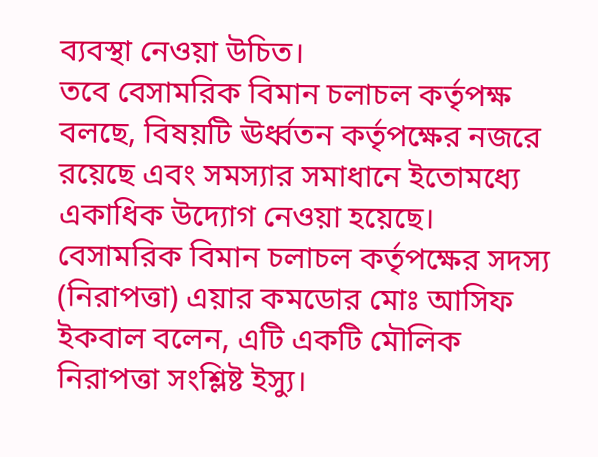ব্যবস্থা নেওয়া উচিত।
তবে বেসামরিক বিমান চলাচল কর্তৃপক্ষ বলছে, বিষয়টি ঊর্ধ্বতন কর্তৃপক্ষের নজরে রয়েছে এবং সমস্যার সমাধানে ইতোমধ্যে একাধিক উদ্যোগ নেওয়া হয়েছে।
বেসামরিক বিমান চলাচল কর্তৃপক্ষের সদস্য (নিরাপত্তা) এয়ার কমডোর মোঃ আসিফ ইকবাল বলেন, এটি একটি মৌলিক নিরাপত্তা সংশ্লিষ্ট ইস্যু।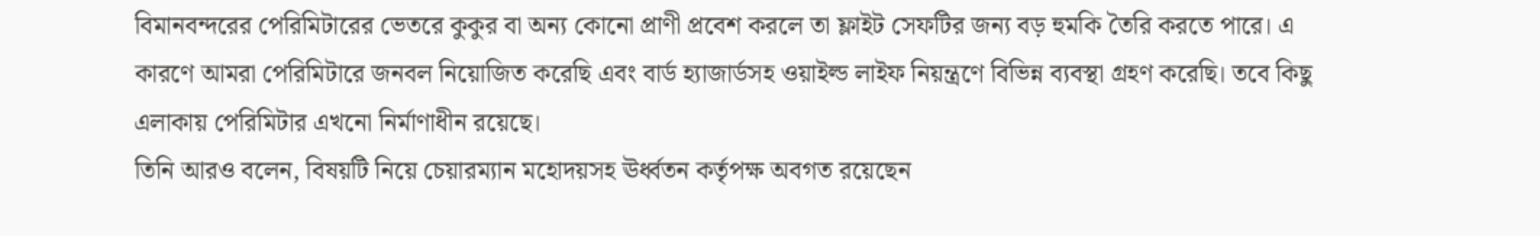বিমানবন্দরের পেরিমিটারের ভেতরে কুকুর বা অন্য কোনো প্রাণী প্রবেশ করলে তা ফ্লাইট সেফটির জন্য বড় হুমকি তৈরি করতে পারে। এ কারণে আমরা পেরিমিটারে জনবল নিয়োজিত করেছি এবং বার্ড হ্যাজার্ডসহ ওয়াইল্ড লাইফ নিয়ন্ত্রণে বিভিন্ন ব্যবস্থা গ্রহণ করেছি। তবে কিছু এলাকায় পেরিমিটার এখনো নির্মাণাধীন রয়েছে।
তিনি আরও বলেন, বিষয়টি নিয়ে চেয়ারম্যান মহোদয়সহ ঊর্ধ্বতন কর্তৃপক্ষ অবগত রয়েছেন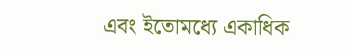এবং ইতোমধ্যে একাধিক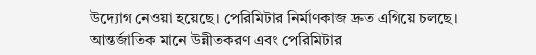উদ্যোগ নেওয়া হয়েছে। পেরিমিটার নির্মাণকাজ দ্রুত এগিয়ে চলছে। আন্তর্জাতিক মানে উন্নীতকরণ এবং পেরিমিটার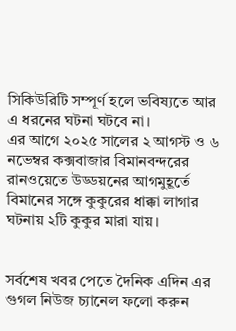সিকিউরিটি সম্পূর্ণ হলে ভবিষ্যতে আর এ ধরনের ঘটনা ঘটবে না।
এর আগে ২০২৫ সালের ২ আগস্ট ও ৬ নভেম্বর কক্সবাজার বিমানবন্দরের রানওয়েতে উড্ডয়নের আগমুহূর্তে বিমানের সঙ্গে কুকুরের ধাক্কা লাগার ঘটনায় ২টি কুকুর মারা যায়।


সর্বশেষ খবর পেতে দৈনিক এদিন এর গুগল নিউজ চ্যানেল ফলো করুন